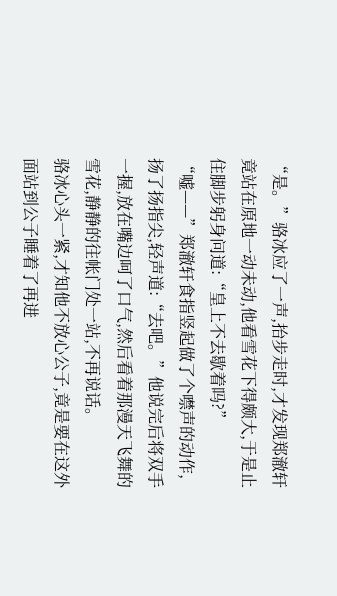“是。”骆冰应了一声,抬步走时,才发现郑澈轩竟站在原地一动未动,他看雪花下得颇大,于是止住脚步躬身问道:“皇上不去歇着吗?”
“嘘——”郑澈轩食指竖起做了个噤声的动作,扬了扬指尖,轻声道:“去吧。”他说完后将双手一握,放在嘴边呵了口气,然后看着那漫天飞舞的雪花,静静的往帐门处一站,不再说话。
骆冰心头一紧,才知他不放心公子,竟是要在这外面站到公子睡着了再进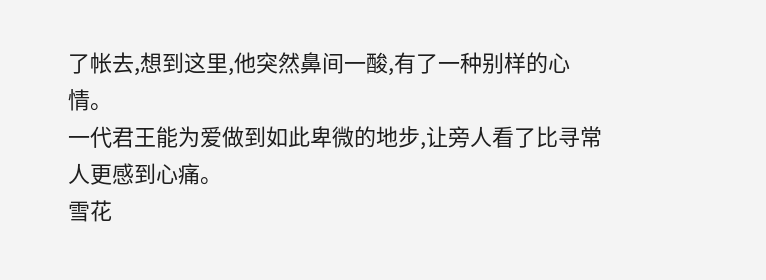了帐去,想到这里,他突然鼻间一酸,有了一种别样的心情。
一代君王能为爱做到如此卑微的地步,让旁人看了比寻常人更感到心痛。
雪花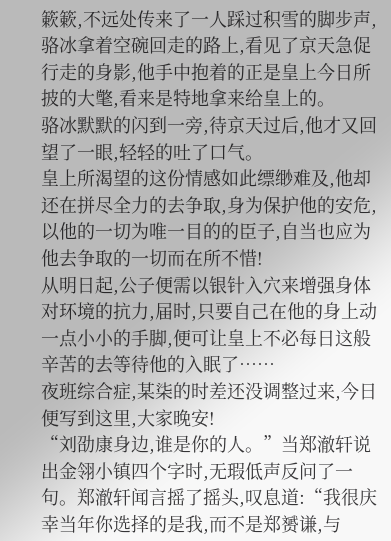簌簌,不远处传来了一人踩过积雪的脚步声,骆冰拿着空碗回走的路上,看见了京天急促行走的身影,他手中抱着的正是皇上今日所披的大氅,看来是特地拿来给皇上的。
骆冰默默的闪到一旁,待京天过后,他才又回望了一眼,轻轻的吐了口气。
皇上所渴望的这份情感如此缥缈难及,他却还在拼尽全力的去争取,身为保护他的安危,以他的一切为唯一目的的臣子,自当也应为他去争取的一切而在所不惜!
从明日起,公子便需以银针入穴来增强身体对环境的抗力,届时,只要自己在他的身上动一点小小的手脚,便可让皇上不必每日这般辛苦的去等待他的入眠了……
夜班综合症,某柒的时差还没调整过来,今日便写到这里,大家晚安!
“刘劭康身边,谁是你的人。”当郑澈轩说出金翎小镇四个字时,无瑕低声反问了一句。郑澈轩闻言摇了摇头,叹息道:“我很庆幸当年你选择的是我,而不是郑赟谦,与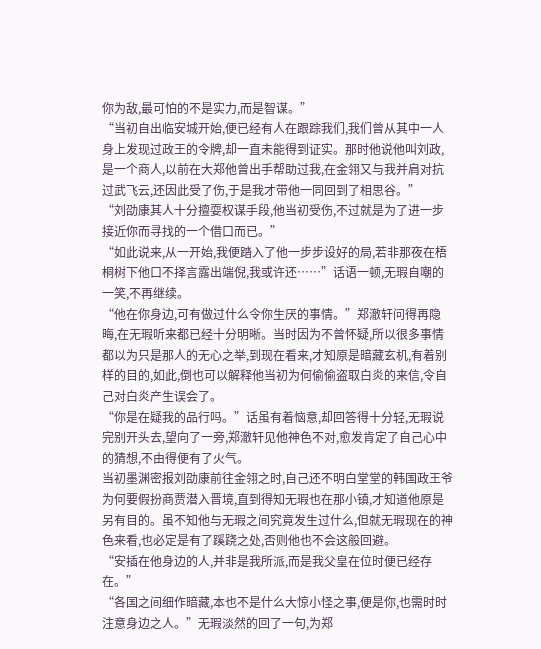你为敌,最可怕的不是实力,而是智谋。”
“当初自出临安城开始,便已经有人在跟踪我们,我们曾从其中一人身上发现过政王的令牌,却一直未能得到证实。那时他说他叫刘政,是一个商人,以前在大郑他曾出手帮助过我,在金翎又与我并肩对抗过武飞云,还因此受了伤,于是我才带他一同回到了相思谷。”
“刘劭康其人十分擅耍权谋手段,他当初受伤,不过就是为了进一步接近你而寻找的一个借口而已。”
“如此说来,从一开始,我便踏入了他一步步设好的局,若非那夜在梧桐树下他口不择言露出端倪,我或许还……”话语一顿,无瑕自嘲的一笑,不再继续。
“他在你身边,可有做过什么令你生厌的事情。”郑澈轩问得再隐晦,在无瑕听来都已经十分明晰。当时因为不曾怀疑,所以很多事情都以为只是那人的无心之举,到现在看来,才知原是暗藏玄机,有着别样的目的,如此,倒也可以解释他当初为何偷偷盗取白炎的来信,令自己对白炎产生误会了。
“你是在疑我的品行吗。”话虽有着恼意,却回答得十分轻,无瑕说完别开头去,望向了一旁,郑澈轩见他神色不对,愈发肯定了自己心中的猜想,不由得便有了火气。
当初墨渊密报刘劭康前往金翎之时,自己还不明白堂堂的韩国政王爷为何要假扮商贾潜入晋境,直到得知无瑕也在那小镇,才知道他原是另有目的。虽不知他与无瑕之间究竟发生过什么,但就无瑕现在的神色来看,也必定是有了蹊跷之处,否则他也不会这般回避。
“安插在他身边的人,并非是我所派,而是我父皇在位时便已经存在。”
“各国之间细作暗藏,本也不是什么大惊小怪之事,便是你,也需时时注意身边之人。”无瑕淡然的回了一句,为郑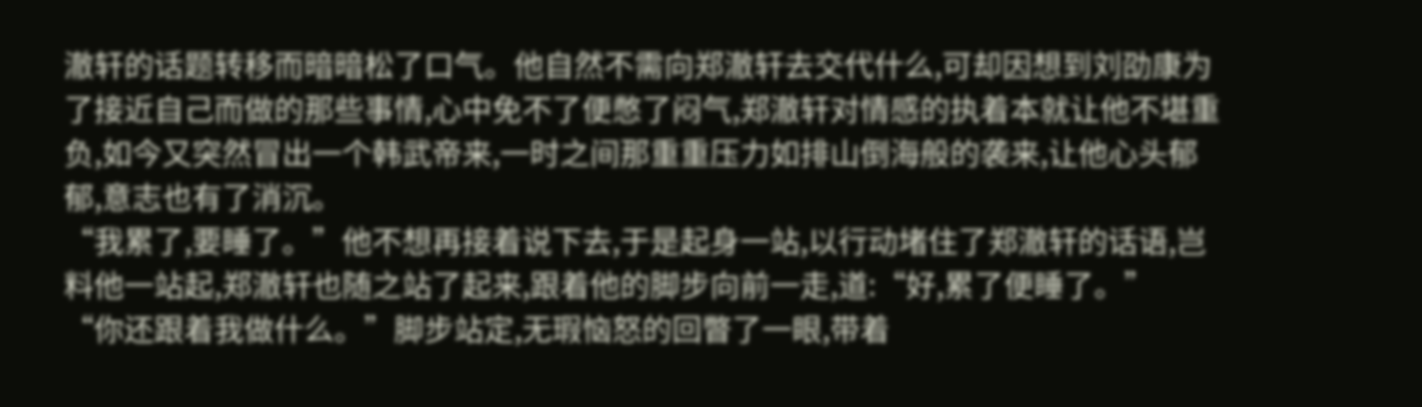澈轩的话题转移而暗暗松了口气。他自然不需向郑澈轩去交代什么,可却因想到刘劭康为了接近自己而做的那些事情,心中免不了便憋了闷气,郑澈轩对情感的执着本就让他不堪重负,如今又突然冒出一个韩武帝来,一时之间那重重压力如排山倒海般的袭来,让他心头郁郁,意志也有了消沉。
“我累了,要睡了。”他不想再接着说下去,于是起身一站,以行动堵住了郑澈轩的话语,岂料他一站起,郑澈轩也随之站了起来,跟着他的脚步向前一走,道:“好,累了便睡了。”
“你还跟着我做什么。”脚步站定,无瑕恼怒的回瞥了一眼,带着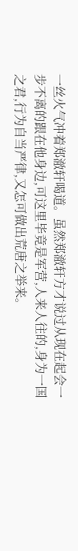一丝火气冲着郑澈轩喝道。虽然郑澈轩方才说过从现在起会一步不离的跟在他身边,可这里毕竟是军营,人来人往的,身为一国之君,行为自当严律,又怎可做出荒唐之举来。